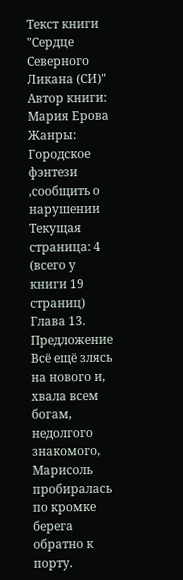Текст книги "Сердце Северного Ликана (СИ)"
Автор книги: Мария Ерова
Жанры:
Городское фэнтези
,сообщить о нарушении
Текущая страница: 4 (всего у книги 19 страниц)
Глава 13. Предложение
Всё ещё злясь на нового и, хвала всем богам, недолгого знакомого, Марисоль пробиралась по кромке берега обратно к порту.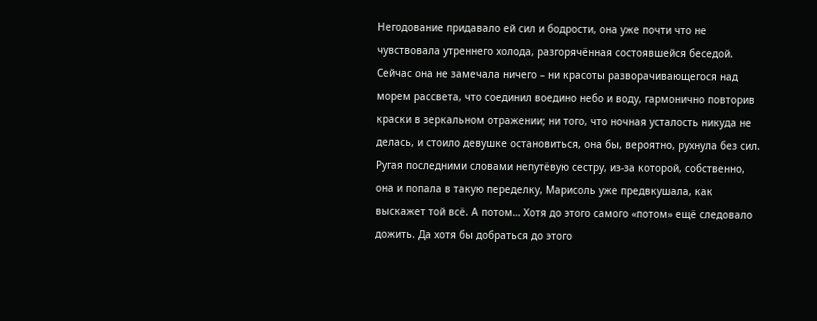Негодование придавало ей сил и бодрости, она уже почти что не чувствовала утреннего холода, разгорячённая состоявшейся беседой. Сейчас она не замечала ничего – ни красоты разворачивающегося над морем рассвета, что соединил воедино небо и воду, гармонично повторив краски в зеркальном отражении; ни того, что ночная усталость никуда не делась, и стоило девушке остановиться, она бы, вероятно, рухнула без сил.
Ругая последними словами непутёвую сестру, из-за которой, собственно, она и попала в такую переделку, Марисоль уже предвкушала, как выскажет той всё. А потом… Хотя до этого самого «потом» ещё следовало дожить. Да хотя бы добраться до этого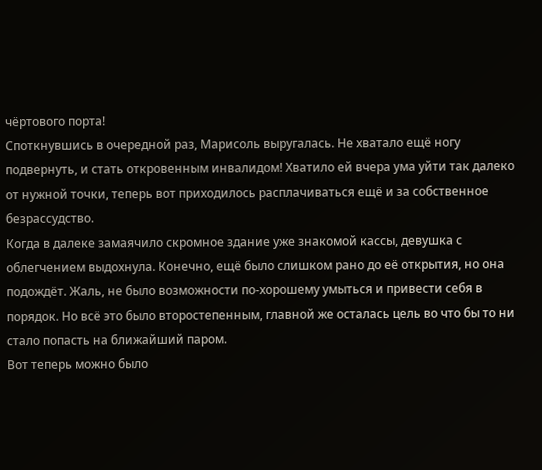чёртового порта!
Споткнувшись в очередной раз, Марисоль выругалась. Не хватало ещё ногу подвернуть, и стать откровенным инвалидом! Хватило ей вчера ума уйти так далеко от нужной точки, теперь вот приходилось расплачиваться ещё и за собственное безрассудство.
Когда в далеке замаячило скромное здание уже знакомой кассы, девушка с облегчением выдохнула. Конечно, ещё было слишком рано до её открытия, но она подождёт. Жаль, не было возможности по-хорошему умыться и привести себя в порядок. Но всё это было второстепенным, главной же осталась цель во что бы то ни стало попасть на ближайший паром.
Вот теперь можно было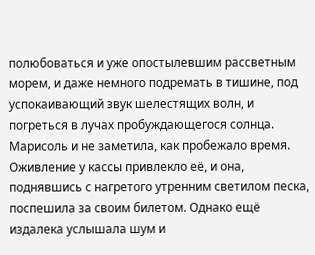полюбоваться и уже опостылевшим рассветным морем, и даже немного подремать в тишине, под успокаивающий звук шелестящих волн, и погреться в лучах пробуждающегося солнца.
Марисоль и не заметила, как пробежало время. Оживление у кассы привлекло её, и она, поднявшись с нагретого утренним светилом песка, поспешила за своим билетом. Однако ещё издалека услышала шум и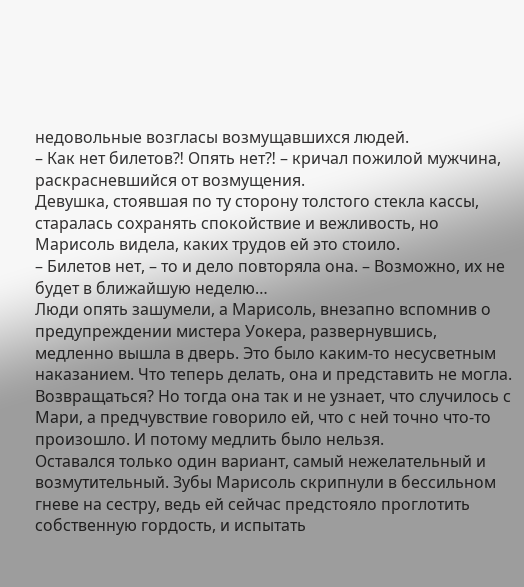недовольные возгласы возмущавшихся людей.
– Как нет билетов⁈ Опять нет⁈ – кричал пожилой мужчина, раскрасневшийся от возмущения.
Девушка, стоявшая по ту сторону толстого стекла кассы, старалась сохранять спокойствие и вежливость, но Марисоль видела, каких трудов ей это стоило.
– Билетов нет, – то и дело повторяла она. – Возможно, их не будет в ближайшую неделю…
Люди опять зашумели, а Марисоль, внезапно вспомнив о предупреждении мистера Уокера, развернувшись, медленно вышла в дверь. Это было каким-то несусветным наказанием. Что теперь делать, она и представить не могла. Возвращаться? Но тогда она так и не узнает, что случилось с Мари, а предчувствие говорило ей, что с ней точно что-то произошло. И потому медлить было нельзя.
Оставался только один вариант, самый нежелательный и возмутительный. Зубы Марисоль скрипнули в бессильном гневе на сестру, ведь ей сейчас предстояло проглотить собственную гордость, и испытать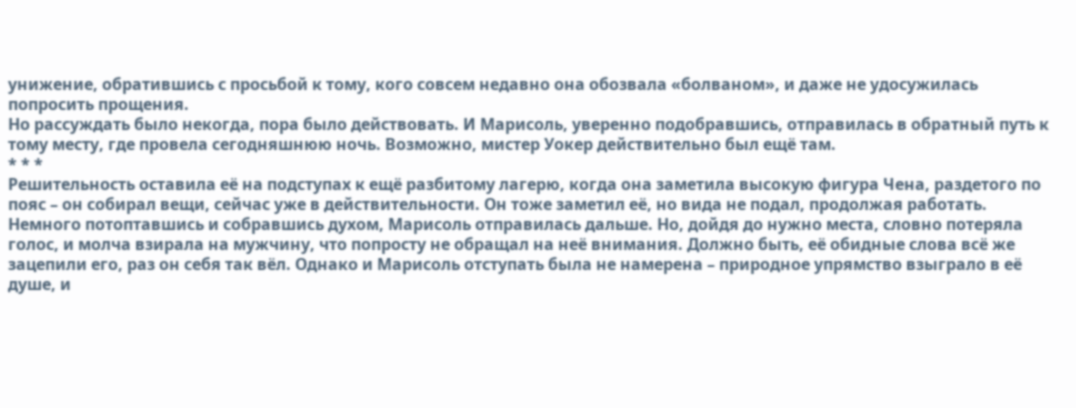унижение, обратившись с просьбой к тому, кого совсем недавно она обозвала «болваном», и даже не удосужилась попросить прощения.
Но рассуждать было некогда, пора было действовать. И Марисоль, уверенно подобравшись, отправилась в обратный путь к тому месту, где провела сегодняшнюю ночь. Возможно, мистер Уокер действительно был ещё там.
* * *
Решительность оставила её на подступах к ещё разбитому лагерю, когда она заметила высокую фигура Чена, раздетого по пояс – он собирал вещи, сейчас уже в действительности. Он тоже заметил её, но вида не подал, продолжая работать. Немного потоптавшись и собравшись духом, Марисоль отправилась дальше. Но, дойдя до нужно места, словно потеряла голос, и молча взирала на мужчину, что попросту не обращал на неё внимания. Должно быть, её обидные слова всё же зацепили его, раз он себя так вёл. Однако и Марисоль отступать была не намерена – природное упрямство взыграло в её душе, и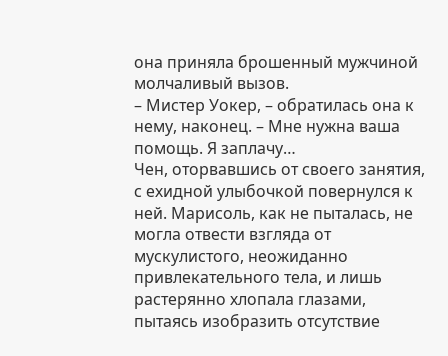она приняла брошенный мужчиной молчаливый вызов.
– Мистер Уокер, – обратилась она к нему, наконец. – Мне нужна ваша помощь. Я заплачу…
Чен, оторвавшись от своего занятия, с ехидной улыбочкой повернулся к ней. Марисоль, как не пыталась, не могла отвести взгляда от мускулистого, неожиданно привлекательного тела, и лишь растерянно хлопала глазами, пытаясь изобразить отсутствие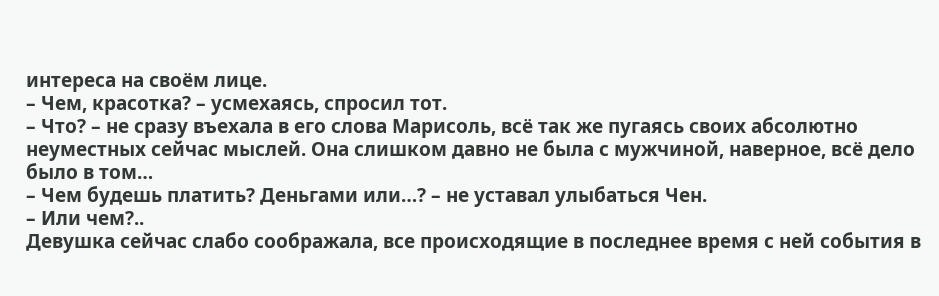интереса на своём лице.
– Чем, красотка? – усмехаясь, спросил тот.
– Что? – не сразу въехала в его слова Марисоль, всё так же пугаясь своих абсолютно неуместных сейчас мыслей. Она слишком давно не была с мужчиной, наверное, всё дело было в том…
– Чем будешь платить? Деньгами или…? – не уставал улыбаться Чен.
– Или чем?..
Девушка сейчас слабо соображала, все происходящие в последнее время с ней события в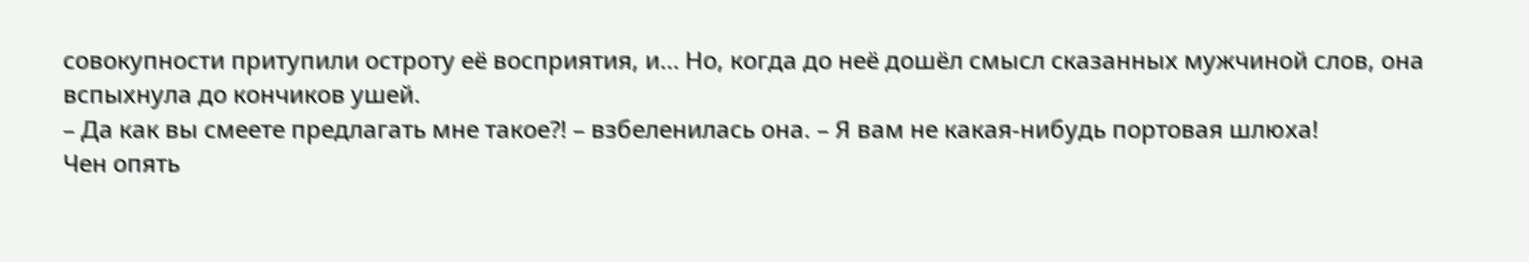совокупности притупили остроту её восприятия, и… Но, когда до неё дошёл смысл сказанных мужчиной слов, она вспыхнула до кончиков ушей.
– Да как вы смеете предлагать мне такое⁈ – взбеленилась она. – Я вам не какая-нибудь портовая шлюха!
Чен опять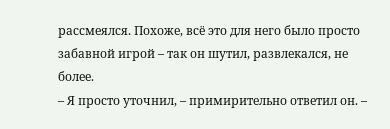рассмеялся. Похоже, всё это для него было просто забавной игрой – так он шутил, развлекался, не более.
– Я просто уточнил, – примирительно ответил он. –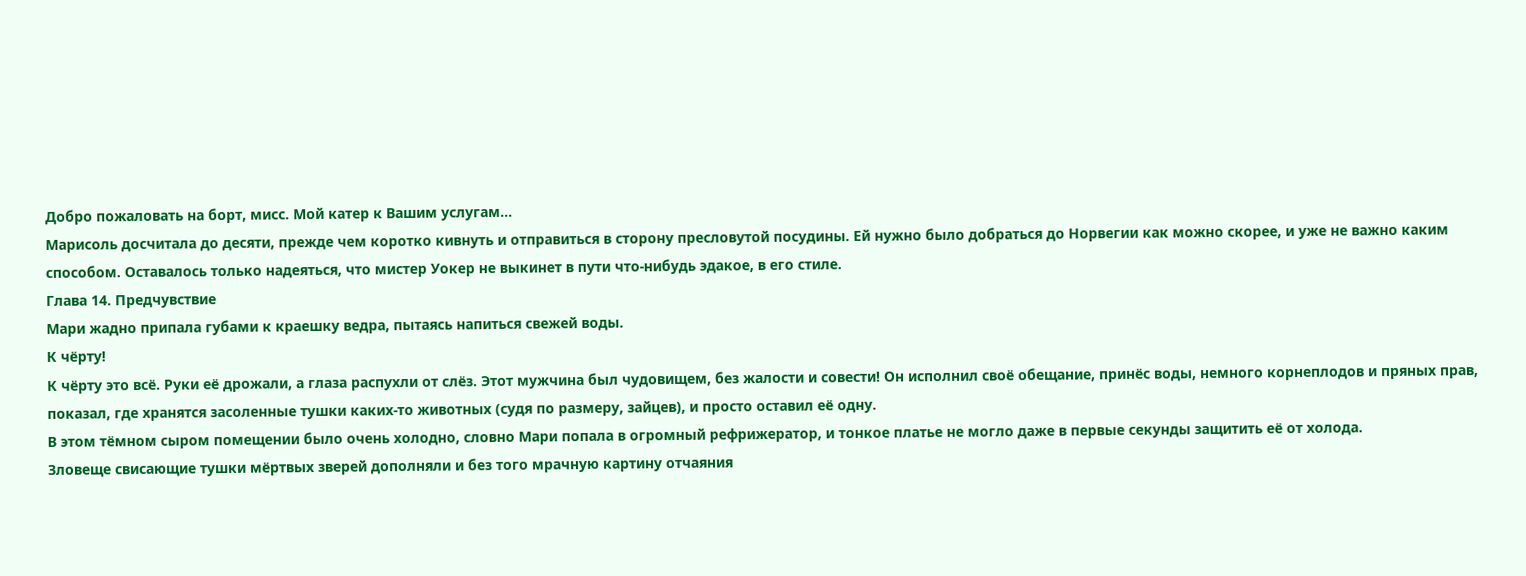Добро пожаловать на борт, мисс. Мой катер к Вашим услугам…
Марисоль досчитала до десяти, прежде чем коротко кивнуть и отправиться в сторону пресловутой посудины. Ей нужно было добраться до Норвегии как можно скорее, и уже не важно каким способом. Оставалось только надеяться, что мистер Уокер не выкинет в пути что-нибудь эдакое, в его стиле.
Глава 14. Предчувствие
Мари жадно припала губами к краешку ведра, пытаясь напиться свежей воды.
К чёрту!
К чёрту это всё. Руки её дрожали, а глаза распухли от слёз. Этот мужчина был чудовищем, без жалости и совести! Он исполнил своё обещание, принёс воды, немного корнеплодов и пряных прав, показал, где хранятся засоленные тушки каких-то животных (судя по размеру, зайцев), и просто оставил её одну.
В этом тёмном сыром помещении было очень холодно, словно Мари попала в огромный рефрижератор, и тонкое платье не могло даже в первые секунды защитить её от холода.
Зловеще свисающие тушки мёртвых зверей дополняли и без того мрачную картину отчаяния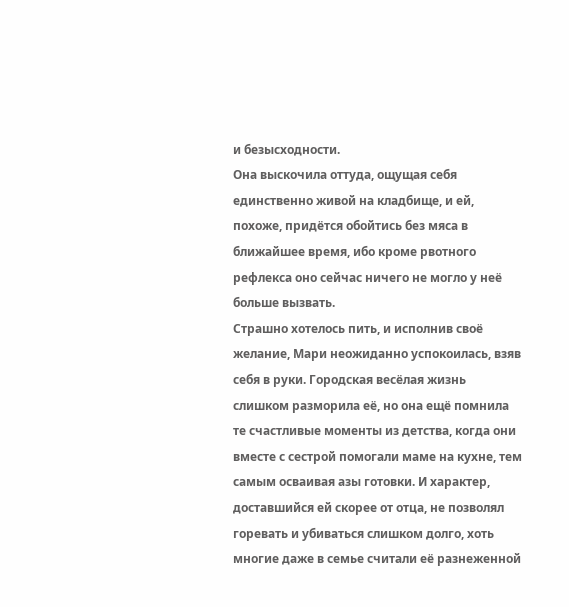и безысходности.
Она выскочила оттуда, ощущая себя единственно живой на кладбище, и ей, похоже, придётся обойтись без мяса в ближайшее время, ибо кроме рвотного рефлекса оно сейчас ничего не могло у неё больше вызвать.
Страшно хотелось пить, и исполнив своё желание, Мари неожиданно успокоилась, взяв себя в руки. Городская весёлая жизнь слишком разморила её, но она ещё помнила те счастливые моменты из детства, когда они вместе с сестрой помогали маме на кухне, тем самым осваивая азы готовки. И характер, доставшийся ей скорее от отца, не позволял горевать и убиваться слишком долго, хоть многие даже в семье считали её разнеженной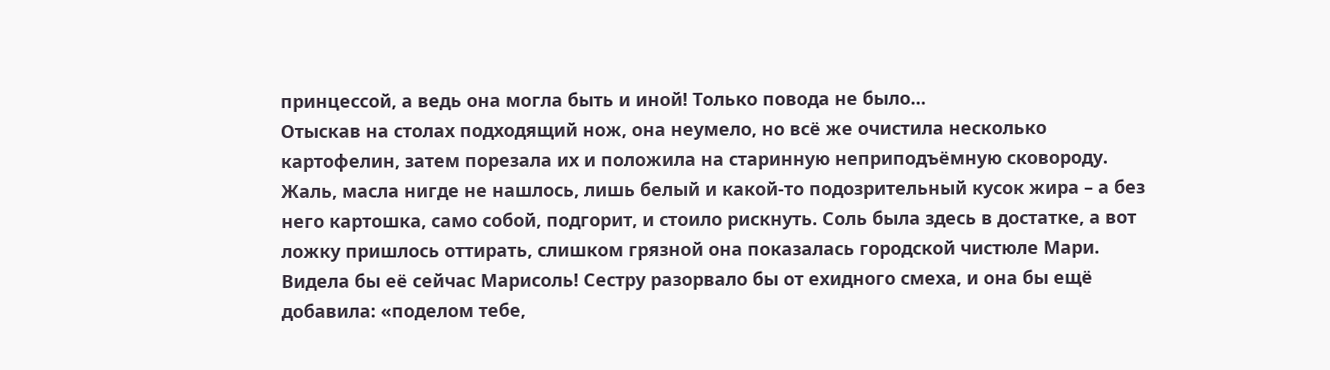принцессой, а ведь она могла быть и иной! Только повода не было…
Отыскав на столах подходящий нож, она неумело, но всё же очистила несколько картофелин, затем порезала их и положила на старинную неприподъёмную сковороду. Жаль, масла нигде не нашлось, лишь белый и какой-то подозрительный кусок жира – а без него картошка, само собой, подгорит, и стоило рискнуть. Соль была здесь в достатке, а вот ложку пришлось оттирать, слишком грязной она показалась городской чистюле Мари.
Видела бы её сейчас Марисоль! Сестру разорвало бы от ехидного смеха, и она бы ещё добавила: «поделом тебе,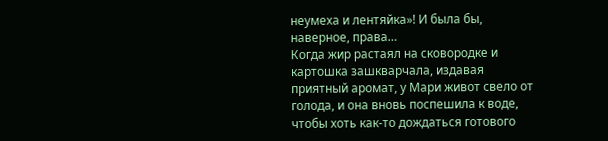неумеха и лентяйка»! И была бы, наверное, права…
Когда жир растаял на сковородке и картошка зашкварчала, издавая приятный аромат, у Мари живот свело от голода, и она вновь поспешила к воде, чтобы хоть как-то дождаться готового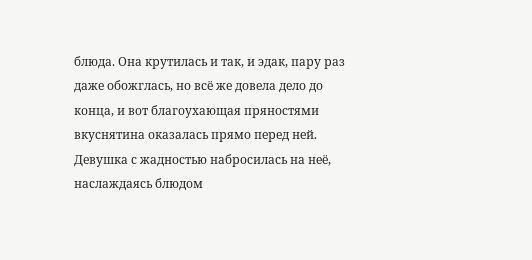блюда. Она крутилась и так, и эдак, пару раз даже обожглась, но всё же довела дело до конца, и вот благоухающая пряностями вкуснятина оказалась прямо перед ней. Девушка с жадностью набросилась на неё, наслаждаясь блюдом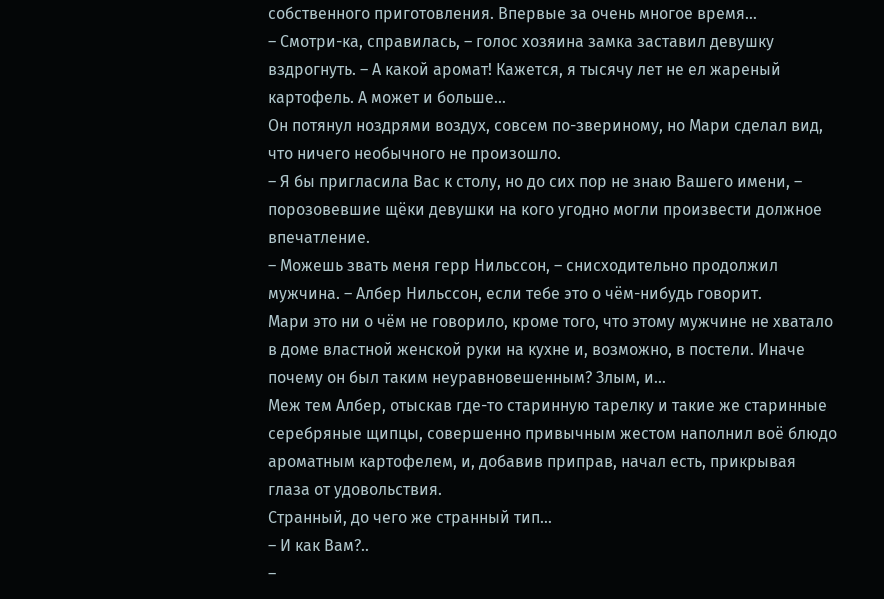собственного приготовления. Впервые за очень многое время…
– Смотри-ка, справилась, – голос хозяина замка заставил девушку вздрогнуть. – А какой аромат! Кажется, я тысячу лет не ел жареный картофель. А может и больше…
Он потянул ноздрями воздух, совсем по-звериному, но Мари сделал вид, что ничего необычного не произошло.
– Я бы пригласила Вас к столу, но до сих пор не знаю Вашего имени, – порозовевшие щёки девушки на кого угодно могли произвести должное впечатление.
– Можешь звать меня герр Нильссон, – снисходительно продолжил мужчина. – Албер Нильссон, если тебе это о чём-нибудь говорит.
Мари это ни о чём не говорило, кроме того, что этому мужчине не хватало в доме властной женской руки на кухне и, возможно, в постели. Иначе почему он был таким неуравновешенным? Злым, и…
Меж тем Албер, отыскав где-то старинную тарелку и такие же старинные серебряные щипцы, совершенно привычным жестом наполнил воё блюдо ароматным картофелем, и, добавив приправ, начал есть, прикрывая глаза от удовольствия.
Странный, до чего же странный тип…
– И как Вам?..
–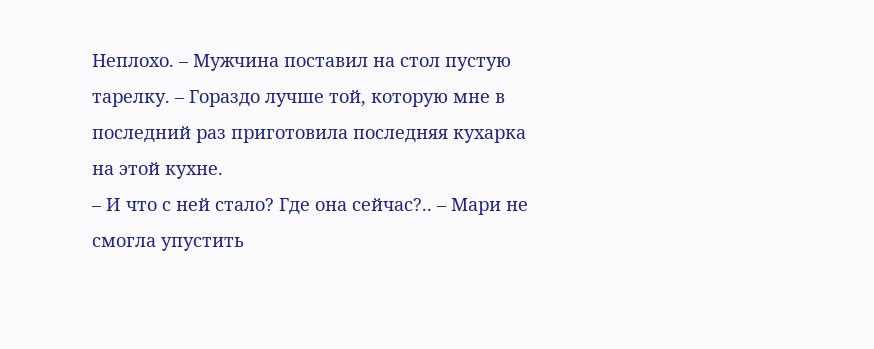Неплохо. – Мужчина поставил на стол пустую тарелку. – Гораздо лучше той, которую мне в последний раз приготовила последняя кухарка на этой кухне.
– И что с ней стало? Где она сейчас?.. – Мари не смогла упустить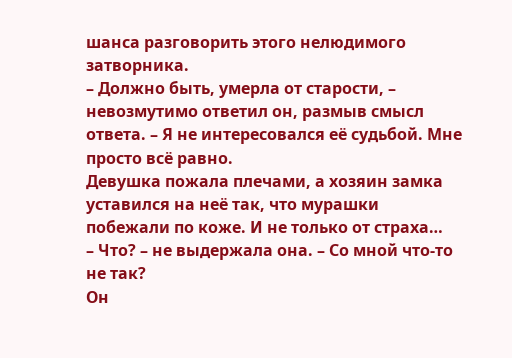шанса разговорить этого нелюдимого затворника.
– Должно быть, умерла от старости, – невозмутимо ответил он, размыв смысл ответа. – Я не интересовался её судьбой. Мне просто всё равно.
Девушка пожала плечами, а хозяин замка уставился на неё так, что мурашки побежали по коже. И не только от страха…
– Что? – не выдержала она. – Со мной что-то не так?
Он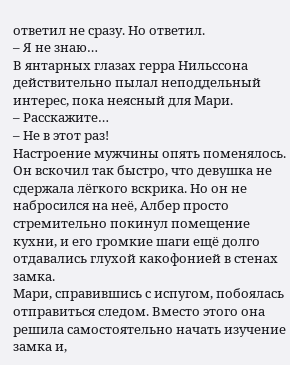ответил не сразу. Но ответил.
– Я не знаю…
В янтарных глазах герра Нильссона действительно пылал неподдельный интерес, пока неясный для Мари.
– Расскажите…
– Не в этот раз!
Настроение мужчины опять поменялось. Он вскочил так быстро, что девушка не сдержала лёгкого вскрика. Но он не набросился на неё, Албер просто стремительно покинул помещение кухни, и его громкие шаги ещё долго отдавались глухой какофонией в стенах замка.
Мари, справившись с испугом, побоялась отправиться следом. Вместо этого она решила самостоятельно начать изучение замка и,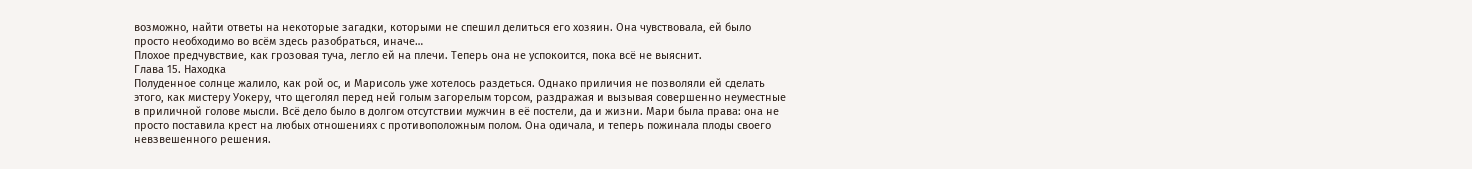возможно, найти ответы на некоторые загадки, которыми не спешил делиться его хозяин. Она чувствовала, ей было просто необходимо во всём здесь разобраться, иначе…
Плохое предчувствие, как грозовая туча, легло ей на плечи. Теперь она не успокоится, пока всё не выяснит.
Глава 15. Находка
Полуденное солнце жалило, как рой ос, и Марисоль уже хотелось раздеться. Однако приличия не позволяли ей сделать этого, как мистеру Уокеру, что щеголял перед ней голым загорелым торсом, раздражая и вызывая совершенно неуместные в приличной голове мысли. Всё дело было в долгом отсутствии мужчин в её постели, да и жизни. Мари была права: она не просто поставила крест на любых отношениях с противоположным полом. Она одичала, и теперь пожинала плоды своего невзвешенного решения.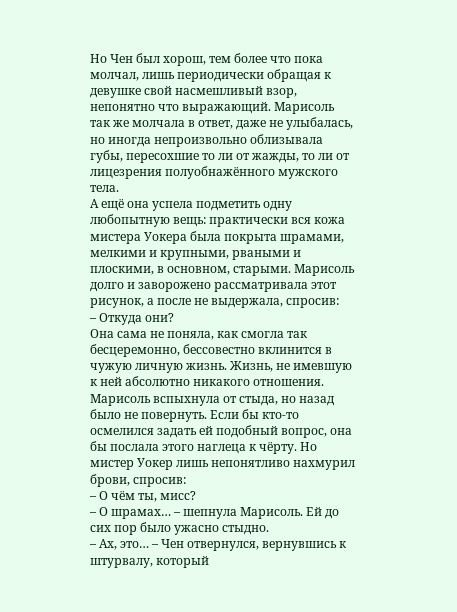Но Чен был хорош, тем более что пока молчал, лишь периодически обращая к девушке свой насмешливый взор, непонятно что выражающий. Марисоль так же молчала в ответ, даже не улыбалась, но иногда непроизвольно облизывала губы, пересохшие то ли от жажды, то ли от лицезрения полуобнажённого мужского тела.
А ещё она успела подметить одну любопытную вещь: практически вся кожа мистера Уокера была покрыта шрамами, мелкими и крупными, рваными и плоскими, в основном, старыми. Марисоль долго и заворожено рассматривала этот рисунок, а после не выдержала, спросив:
– Откуда они?
Она сама не поняла, как смогла так бесцеремонно, бессовестно вклинится в чужую личную жизнь. Жизнь, не имевшую к ней абсолютно никакого отношения. Марисоль вспыхнула от стыда, но назад было не повернуть. Если бы кто-то осмелился задать ей подобный вопрос, она бы послала этого наглеца к чёрту. Но мистер Уокер лишь непонятливо нахмурил брови, спросив:
– О чём ты, мисс?
– О шрамах… – шепнула Марисоль. Ей до сих пор было ужасно стыдно.
– Ах, это… – Чен отвернулся, вернувшись к штурвалу, который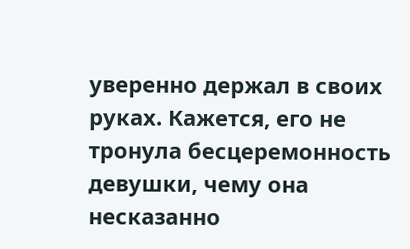уверенно держал в своих руках. Кажется, его не тронула бесцеремонность девушки, чему она несказанно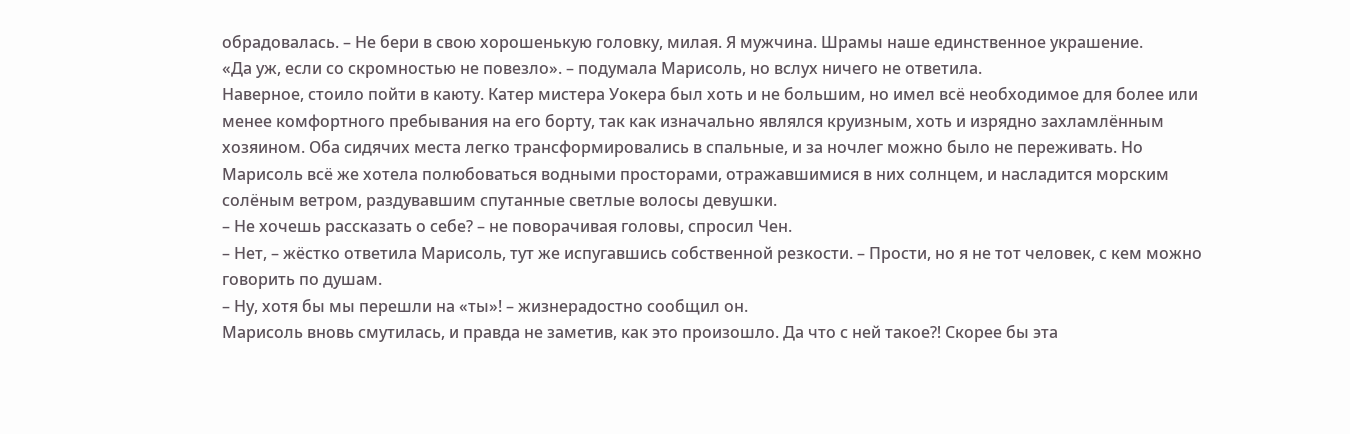обрадовалась. – Не бери в свою хорошенькую головку, милая. Я мужчина. Шрамы наше единственное украшение.
«Да уж, если со скромностью не повезло». – подумала Марисоль, но вслух ничего не ответила.
Наверное, стоило пойти в каюту. Катер мистера Уокера был хоть и не большим, но имел всё необходимое для более или менее комфортного пребывания на его борту, так как изначально являлся круизным, хоть и изрядно захламлённым хозяином. Оба сидячих места легко трансформировались в спальные, и за ночлег можно было не переживать. Но Марисоль всё же хотела полюбоваться водными просторами, отражавшимися в них солнцем, и насладится морским солёным ветром, раздувавшим спутанные светлые волосы девушки.
– Не хочешь рассказать о себе? – не поворачивая головы, спросил Чен.
– Нет, – жёстко ответила Марисоль, тут же испугавшись собственной резкости. – Прости, но я не тот человек, с кем можно говорить по душам.
– Ну, хотя бы мы перешли на «ты»! – жизнерадостно сообщил он.
Марисоль вновь смутилась, и правда не заметив, как это произошло. Да что с ней такое⁈ Скорее бы эта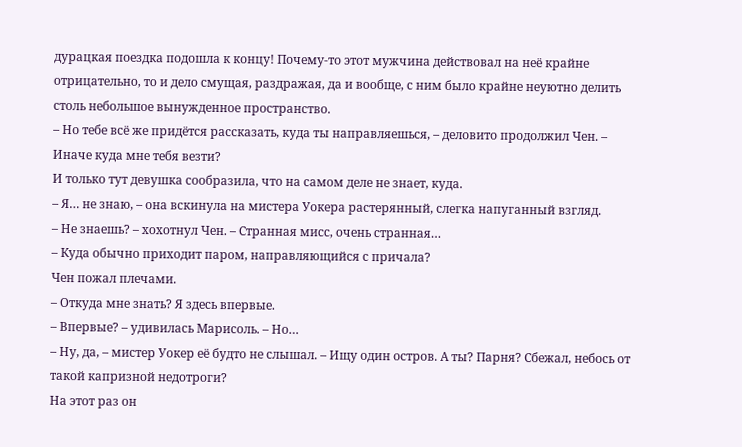дурацкая поездка подошла к концу! Почему-то этот мужчина действовал на неё крайне отрицательно, то и дело смущая, раздражая, да и вообще, с ним было крайне неуютно делить столь небольшое вынужденное пространство.
– Но тебе всё же придётся рассказать, куда ты направляешься, – деловито продолжил Чен. – Иначе куда мне тебя везти?
И только тут девушка сообразила, что на самом деле не знает, куда.
– Я… не знаю, – она вскинула на мистера Уокера растерянный, слегка напуганный взгляд.
– Не знаешь? – хохотнул Чен. – Странная мисс, очень странная…
– Куда обычно приходит паром, направляющийся с причала?
Чен пожал плечами.
– Откуда мне знать? Я здесь впервые.
– Впервые? – удивилась Марисоль. – Но…
– Ну, да, – мистер Уокер её будто не слышал. – Ищу один остров. А ты? Парня? Сбежал, небось от такой капризной недотроги?
На этот раз он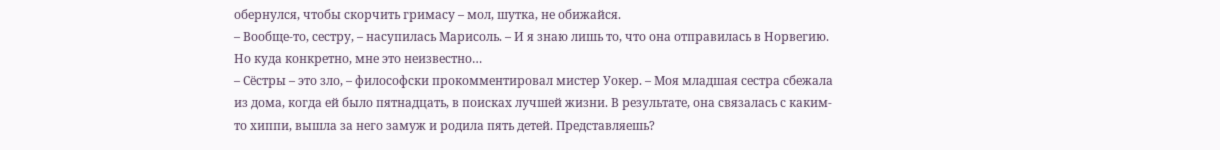обернулся, чтобы скорчить гримасу – мол, шутка, не обижайся.
– Вообще-то, сестру, – насупилась Марисоль. – И я знаю лишь то, что она отправилась в Норвегию. Но куда конкретно, мне это неизвестно…
– Сёстры – это зло, – философски прокомментировал мистер Уокер. – Моя младшая сестра сбежала из дома, когда ей было пятнадцать, в поисках лучшей жизни. В результате, она связалась с каким-то хиппи, вышла за него замуж и родила пять детей. Представляешь?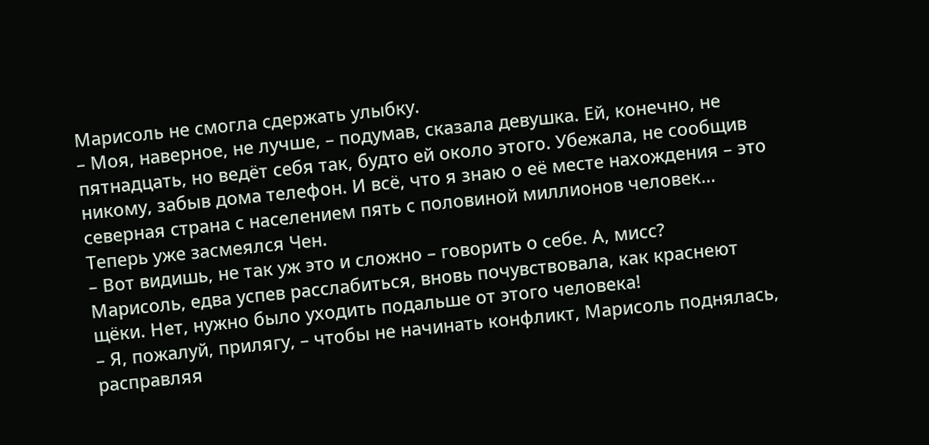Марисоль не смогла сдержать улыбку.
– Моя, наверное, не лучше, – подумав, сказала девушка. Ей, конечно, не пятнадцать, но ведёт себя так, будто ей около этого. Убежала, не сообщив никому, забыв дома телефон. И всё, что я знаю о её месте нахождения – это северная страна с населением пять с половиной миллионов человек…
Теперь уже засмеялся Чен.
– Вот видишь, не так уж это и сложно – говорить о себе. А, мисс?
Марисоль, едва успев расслабиться, вновь почувствовала, как краснеют щёки. Нет, нужно было уходить подальше от этого человека!
– Я, пожалуй, прилягу, – чтобы не начинать конфликт, Марисоль поднялась, расправляя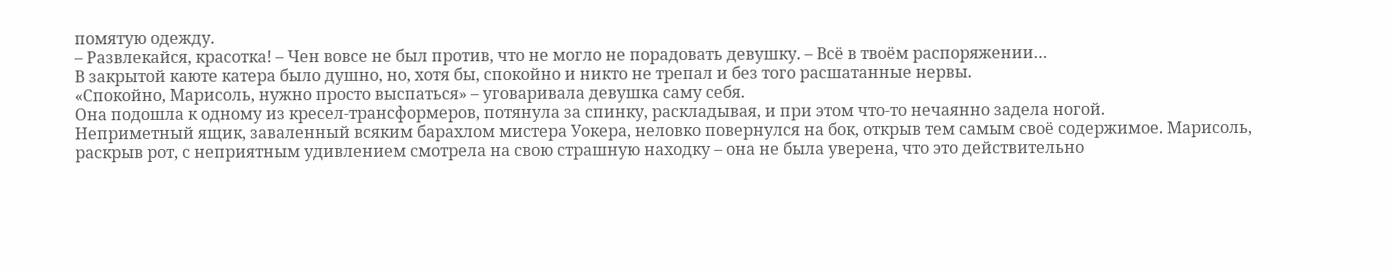помятую одежду.
– Развлекайся, красотка! – Чен вовсе не был против, что не могло не порадовать девушку. – Всё в твоём распоряжении…
В закрытой каюте катера было душно, но, хотя бы, спокойно и никто не трепал и без того расшатанные нервы.
«Спокойно, Марисоль, нужно просто выспаться» – уговаривала девушка саму себя.
Она подошла к одному из кресел-трансформеров, потянула за спинку, раскладывая, и при этом что-то нечаянно задела ногой.
Неприметный ящик, заваленный всяким барахлом мистера Уокера, неловко повернулся на бок, открыв тем самым своё содержимое. Марисоль, раскрыв рот, с неприятным удивлением смотрела на свою страшную находку – она не была уверена, что это действительно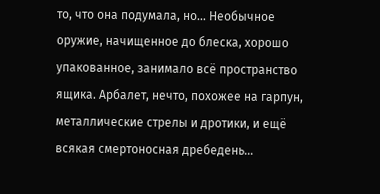то, что она подумала, но… Необычное оружие, начищенное до блеска, хорошо упакованное, занимало всё пространство ящика. Арбалет, нечто, похожее на гарпун, металлические стрелы и дротики, и ещё всякая смертоносная дребедень…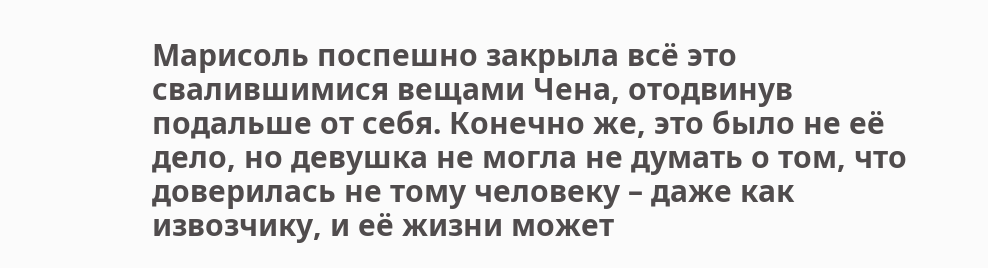Марисоль поспешно закрыла всё это свалившимися вещами Чена, отодвинув подальше от себя. Конечно же, это было не её дело, но девушка не могла не думать о том, что доверилась не тому человеку – даже как извозчику, и её жизни может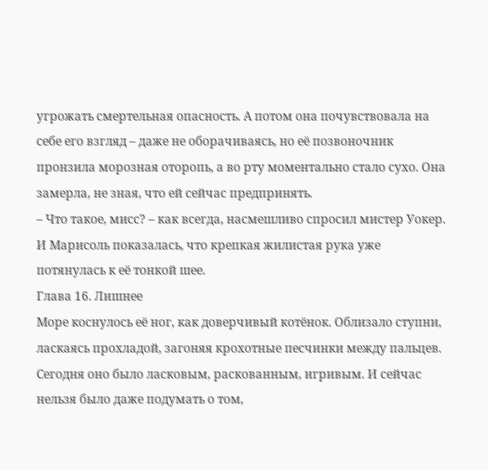угрожать смертельная опасность. А потом она почувствовала на себе его взгляд – даже не оборачиваясь, но её позвоночник пронзила морозная оторопь, а во рту моментально стало сухо. Она замерла, не зная, что ей сейчас предпринять.
– Что такое, мисс? – как всегда, насмешливо спросил мистер Уокер.
И Марисоль показалась, что крепкая жилистая рука уже потянулась к её тонкой шее.
Глава 16. Лишнее
Море коснулось её ног, как доверчивый котёнок. Облизало ступни, ласкаясь прохладой, загоняя крохотные песчинки между пальцев. Сегодня оно было ласковым, раскованным, игривым. И сейчас нельзя было даже подумать о том,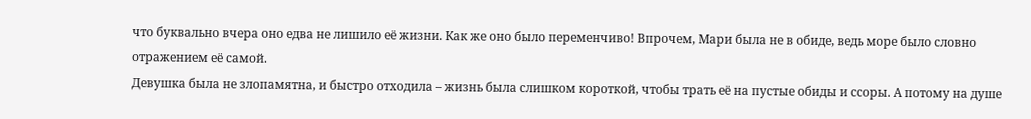что буквально вчера оно едва не лишило её жизни. Как же оно было переменчиво! Впрочем, Мари была не в обиде, ведь море было словно отражением её самой.
Девушка была не злопамятна, и быстро отходила – жизнь была слишком короткой, чтобы трать её на пустые обиды и ссоры. А потому на душе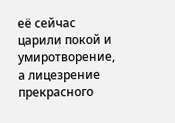её сейчас царили покой и умиротворение, а лицезрение прекрасного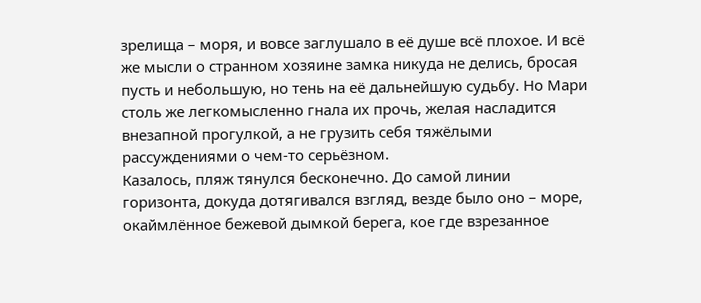зрелища – моря, и вовсе заглушало в её душе всё плохое. И всё же мысли о странном хозяине замка никуда не делись, бросая пусть и небольшую, но тень на её дальнейшую судьбу. Но Мари столь же легкомысленно гнала их прочь, желая насладится внезапной прогулкой, а не грузить себя тяжёлыми рассуждениями о чем-то серьёзном.
Казалось, пляж тянулся бесконечно. До самой линии горизонта, докуда дотягивался взгляд, везде было оно – море, окаймлённое бежевой дымкой берега, кое где взрезанное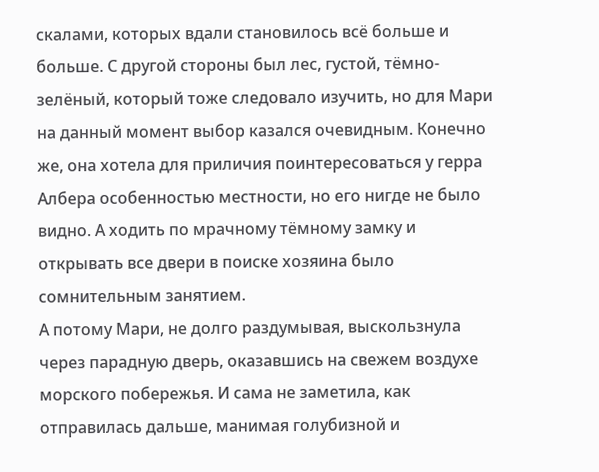скалами, которых вдали становилось всё больше и больше. С другой стороны был лес, густой, тёмно-зелёный, который тоже следовало изучить, но для Мари на данный момент выбор казался очевидным. Конечно же, она хотела для приличия поинтересоваться у герра Албера особенностью местности, но его нигде не было видно. А ходить по мрачному тёмному замку и открывать все двери в поиске хозяина было сомнительным занятием.
А потому Мари, не долго раздумывая, выскользнула через парадную дверь, оказавшись на свежем воздухе морского побережья. И сама не заметила, как отправилась дальше, манимая голубизной и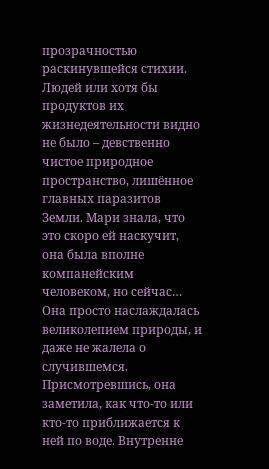прозрачностью раскинувшейся стихии. Людей или хотя бы продуктов их жизнедеятельности видно не было – девственно чистое природное пространство, лишённое главных паразитов Земли. Мари знала, что это скоро ей наскучит, она была вполне компанейским человеком, но сейчас…
Она просто наслаждалась великолепием природы, и даже не жалела о случившемся. Присмотревшись, она заметила, как что-то или кто-то приближается к ней по воде. Внутренне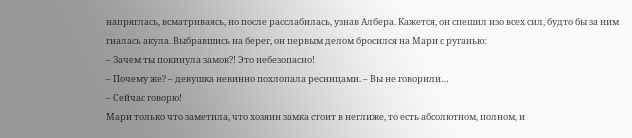напряглась, всматриваясь, но после расслабилась, узнав Албера. Кажется, он спешил изо всех сил, будто бы за ним гналась акула. Выбравшись на берег, он первым делом бросился на Мари с руганью:
– Зачем ты покинула замок?! Это небезопасно!
– Почему же? – девушка невинно похлопала ресницами. – Вы не говорили…
– Сейчас говорю!
Мари только что заметила, что хозяин замка стоит в неглиже, то есть абсолютном, полном, и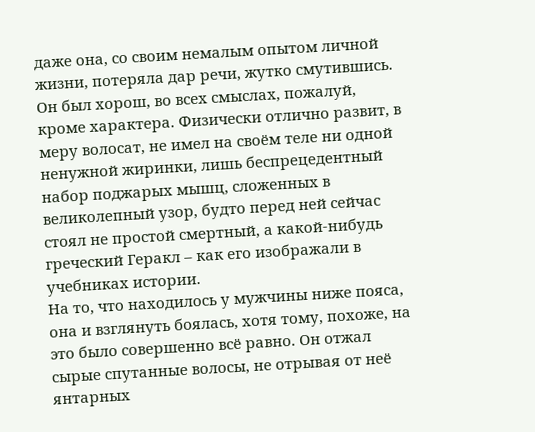даже она, со своим немалым опытом личной жизни, потеряла дар речи, жутко смутившись. Он был хорош, во всех смыслах, пожалуй, кроме характера. Физически отлично развит, в меру волосат, не имел на своём теле ни одной ненужной жиринки, лишь беспрецедентный набор поджарых мышц, сложенных в великолепный узор, будто перед ней сейчас стоял не простой смертный, а какой-нибудь греческий Геракл – как его изображали в учебниках истории.
На то, что находилось у мужчины ниже пояса, она и взглянуть боялась, хотя тому, похоже, на это было совершенно всё равно. Он отжал сырые спутанные волосы, не отрывая от неё янтарных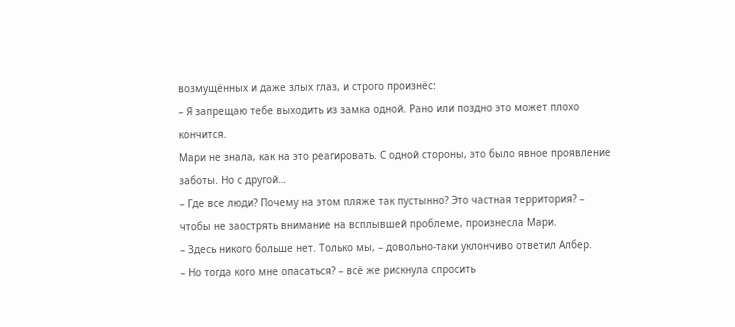возмущённых и даже злых глаз, и строго произнёс:
– Я запрещаю тебе выходить из замка одной. Рано или поздно это может плохо кончится.
Мари не знала, как на это реагировать. С одной стороны, это было явное проявление заботы. Но с другой…
– Где все люди? Почему на этом пляже так пустынно? Это частная территория? – чтобы не заострять внимание на всплывшей проблеме, произнесла Мари.
– Здесь никого больше нет. Только мы, – довольно-таки уклончиво ответил Албер.
– Но тогда кого мне опасаться? – всё же рискнула спросить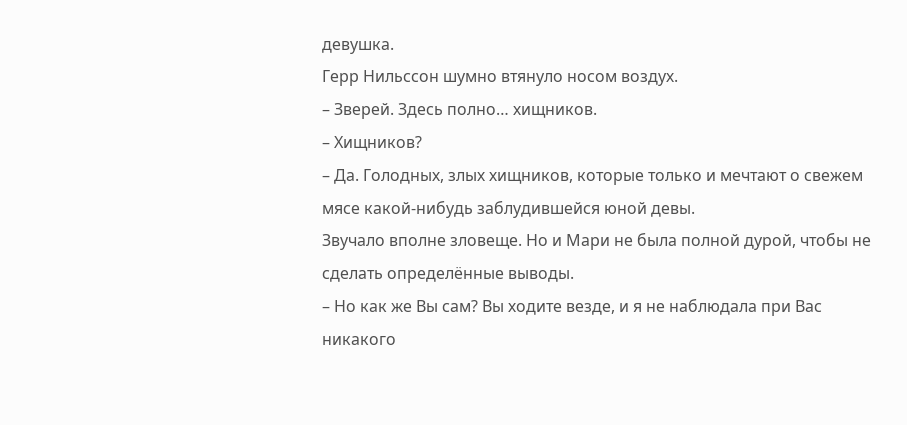девушка.
Герр Нильссон шумно втянуло носом воздух.
– Зверей. Здесь полно… хищников.
– Хищников?
– Да. Голодных, злых хищников, которые только и мечтают о свежем мясе какой-нибудь заблудившейся юной девы.
Звучало вполне зловеще. Но и Мари не была полной дурой, чтобы не сделать определённые выводы.
– Но как же Вы сам? Вы ходите везде, и я не наблюдала при Вас никакого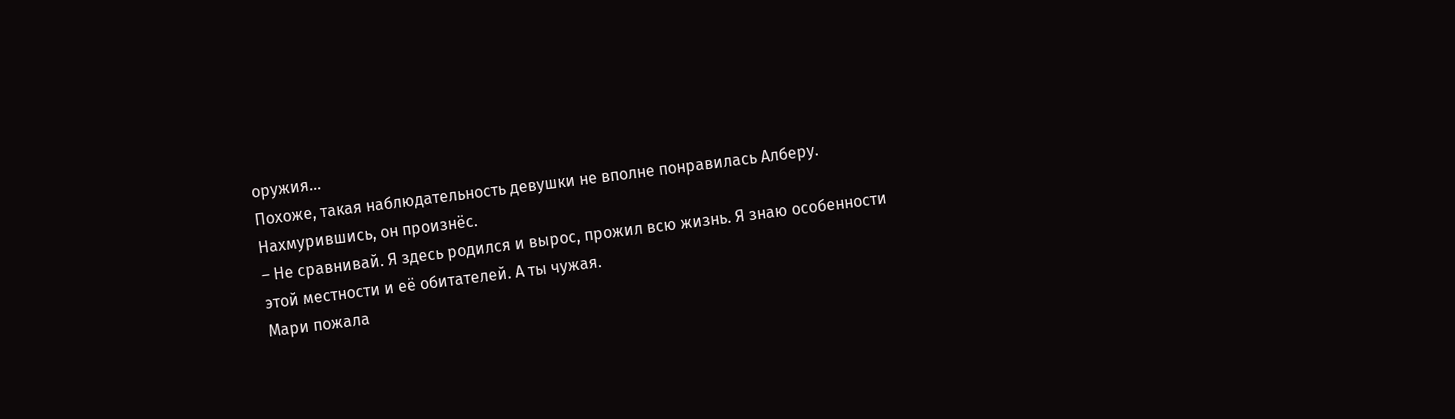оружия…
Похоже, такая наблюдательность девушки не вполне понравилась Алберу. Нахмурившись, он произнёс.
– Не сравнивай. Я здесь родился и вырос, прожил всю жизнь. Я знаю особенности этой местности и её обитателей. А ты чужая.
Мари пожала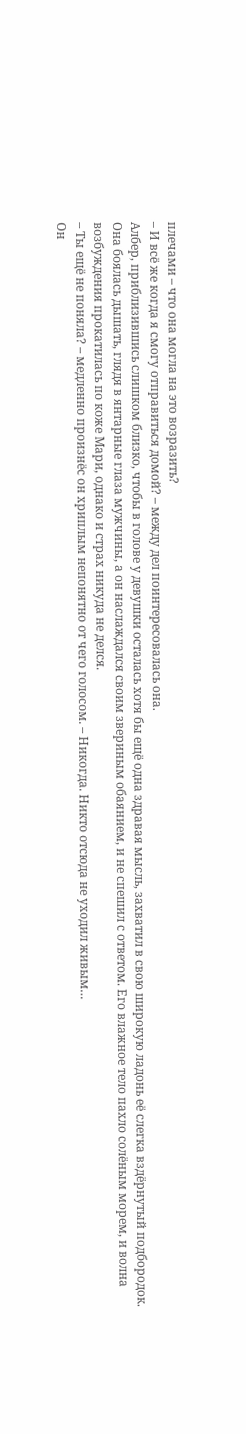плечами – что она могла на это возразить?
– И всё же когда я смогу отправиться домой? – между дел поинтересовалась она.
Албер, приблизившись слишком близко, чтобы в голове у девушки осталась хотя бы ещё одна здравая мысль, захватил в свою широкую ладонь её слегка вздёрнутый подбородок. Она боялась дышать, глядя в янтарные глаза мужчины, а он наслаждался своим звериным обаянием, и не спешил с ответом. Его влажное тело пахло солёным морем, и волна возбуждения прокатилась по коже Мари, однако и страх никуда не делся.
– Ты ещё не поняла? – медленно произнёс он хриплым непонятно от чего голосом. – Никогда. Никто отсюда не уходил живым…
Он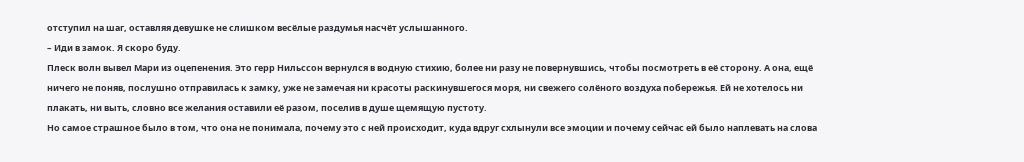отступил на шаг, оставляя девушке не слишком весёлые раздумья насчёт услышанного.
– Иди в замок. Я скоро буду.
Плеск волн вывел Мари из оцепенения. Это герр Нильссон вернулся в водную стихию, более ни разу не повернувшись, чтобы посмотреть в её сторону. А она, ещё ничего не поняв, послушно отправилась к замку, уже не замечая ни красоты раскинувшегося моря, ни свежего солёного воздуха побережья. Ей не хотелось ни плакать, ни выть, словно все желания оставили её разом, поселив в душе щемящую пустоту.
Но самое страшное было в том, что она не понимала, почему это с ней происходит, куда вдруг схлынули все эмоции и почему сейчас ей было наплевать на слова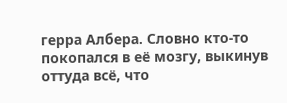герра Албера. Словно кто-то покопался в её мозгу, выкинув оттуда всё, что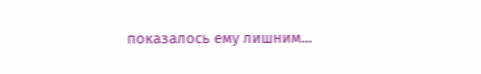показалось ему лишним…